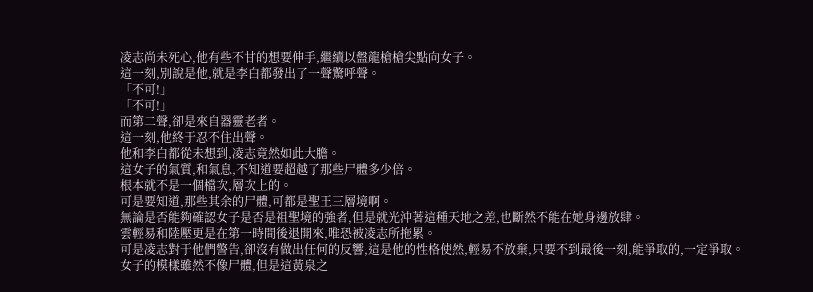凌志尚未死心,他有些不甘的想要伸手,繼續以盤龍槍槍尖點向女子。
這一刻,別說是他,就是李白都發出了一聲驚呼聲。
「不可!」
「不可!」
而第二聲,卻是來自器靈老者。
這一刻,他終于忍不住出聲。
他和李白都從未想到,凌志竟然如此大膽。
這女子的氣質,和氣息,不知道要超越了那些尸體多少倍。
根本就不是一個檔次,層次上的。
可是要知道,那些其余的尸體,可都是聖王三層境啊。
無論是否能夠確認女子是否是祖聖境的強者,但是就光沖著這種天地之差,也斷然不能在她身邊放肆。
雲輕易和陸壓更是在第一時間後退開來,唯恐被凌志所拖累。
可是凌志對于他們警告,卻沒有做出任何的反響,這是他的性格使然,輕易不放棄,只要不到最後一刻,能爭取的,一定爭取。
女子的模樣雖然不像尸體,但是這黃泉之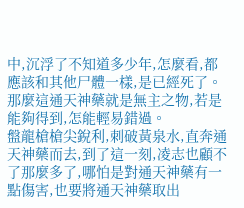中,沉浮了不知道多少年,怎麼看,都應該和其他尸體一樣,是已經死了。
那麼這通天神藥就是無主之物,若是能夠得到,怎能輕易錯過。
盤龍槍槍尖銳利,刺破黃泉水,直奔通天神藥而去,到了這一刻,凌志也顧不了那麼多了,哪怕是對通天神藥有一點傷害,也要將通天神藥取出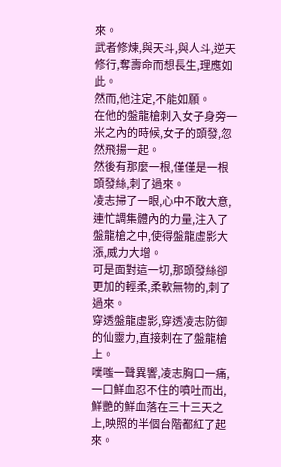來。
武者修煉,與天斗,與人斗,逆天修行,奪壽命而想長生,理應如此。
然而,他注定,不能如願。
在他的盤龍槍刺入女子身旁一米之內的時候,女子的頭發,忽然飛揚一起。
然後有那麼一根,僅僅是一根頭發絲,刺了過來。
凌志掃了一眼,心中不敢大意,連忙調集體內的力量,注入了盤龍槍之中,使得盤龍虛影大漲,威力大增。
可是面對這一切,那頭發絲卻更加的輕柔,柔軟無物的,刺了過來。
穿透盤龍虛影,穿透凌志防御的仙靈力,直接刺在了盤龍槍上。
噗嗤一聲異響,凌志胸口一痛,一口鮮血忍不住的噴吐而出,鮮艷的鮮血落在三十三天之上,映照的半個台階都紅了起來。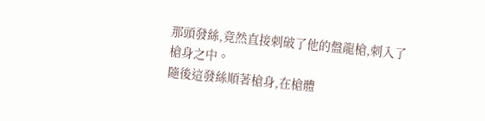那頭發絲,竟然直接刺破了他的盤龍槍,刺入了槍身之中。
隨後這發絲順著槍身,在槍體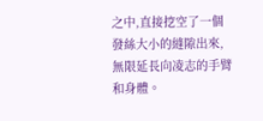之中,直接挖空了一個發絲大小的縫隙出來,無限延長向凌志的手臂和身體。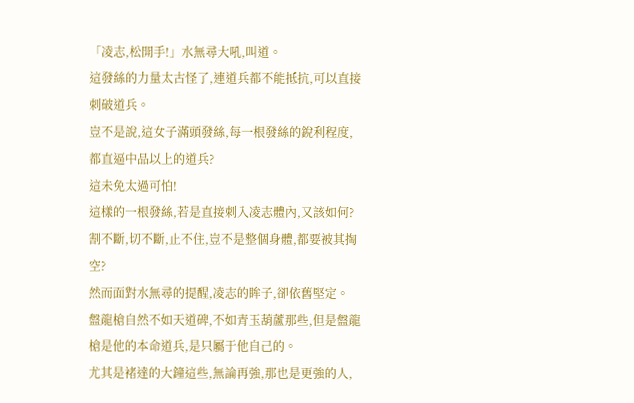「凌志,松開手!」水無尋大吼,叫道。
這發絲的力量太古怪了,連道兵都不能抵抗,可以直接刺破道兵。
豈不是說,這女子滿頭發絲,每一根發絲的銳利程度,都直逼中品以上的道兵?
這未免太過可怕!
這樣的一根發絲,若是直接刺入凌志體內,又該如何?
割不斷,切不斷,止不住,豈不是整個身體,都要被其掏空?
然而面對水無尋的提醒,凌志的眸子,卻依舊堅定。
盤龍槍自然不如天道碑,不如青玉葫蘆那些,但是盤龍槍是他的本命道兵,是只屬于他自己的。
尤其是褚達的大鐘這些,無論再強,那也是更強的人,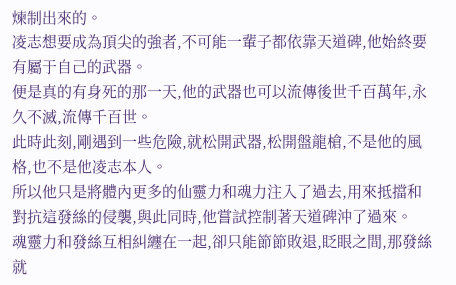煉制出來的。
凌志想要成為頂尖的強者,不可能一輩子都依靠天道碑,他始終要有屬于自己的武器。
便是真的有身死的那一天,他的武器也可以流傳後世千百萬年,永久不滅,流傳千百世。
此時此刻,剛遇到一些危險,就松開武器,松開盤龍槍,不是他的風格,也不是他凌志本人。
所以他只是將體內更多的仙靈力和魂力注入了過去,用來抵擋和對抗這發絲的侵襲,與此同時,他嘗試控制著天道碑沖了過來。
魂靈力和發絲互相糾纏在一起,卻只能節節敗退,眨眼之間,那發絲就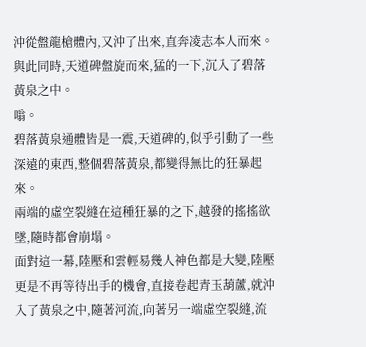沖從盤龍槍體內,又沖了出來,直奔凌志本人而來。
與此同時,天道碑盤旋而來,猛的一下,沉入了碧落黃泉之中。
嗡。
碧落黃泉通體皆是一震,天道碑的,似乎引動了一些深遠的東西,整個碧落黃泉,都變得無比的狂暴起來。
兩端的虛空裂縫在這種狂暴的之下,越發的搖搖欲墜,隨時都會崩塌。
面對這一幕,陸壓和雲輕易幾人神色都是大變,陸壓更是不再等待出手的機會,直接卷起青玉葫蘆,就沖入了黃泉之中,隨著河流,向著另一端虛空裂縫,流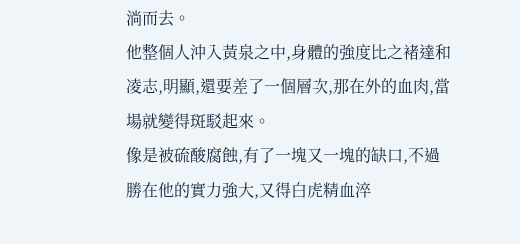淌而去。
他整個人沖入黃泉之中,身體的強度比之褚達和凌志,明顯,還要差了一個層次,那在外的血肉,當場就變得斑駁起來。
像是被硫酸腐蝕,有了一塊又一塊的缺口,不過勝在他的實力強大,又得白虎精血淬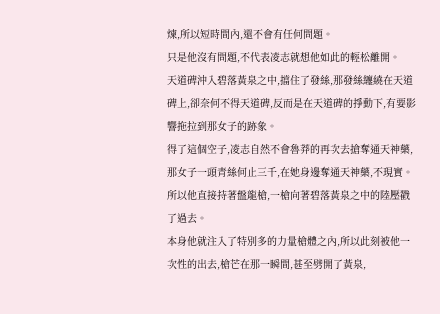煉,所以短時間內,還不會有任何問題。
只是他沒有問題,不代表凌志就想他如此的輕松離開。
天道碑沖入碧落黃泉之中,擋住了發絲,那發絲纏繞在天道碑上,卻奈何不得天道碑,反而是在天道碑的掙動下,有要影響拖拉到那女子的跡象。
得了這個空子,凌志自然不會魯莽的再次去搶奪通天神藥,那女子一頭青絲何止三千,在她身邊奪通天神藥,不現實。
所以他直接持著盤龍槍,一槍向著碧落黃泉之中的陸壓戳了過去。
本身他就注入了特別多的力量槍體之內,所以此刻被他一次性的出去,槍芒在那一瞬間,甚至劈開了黃泉,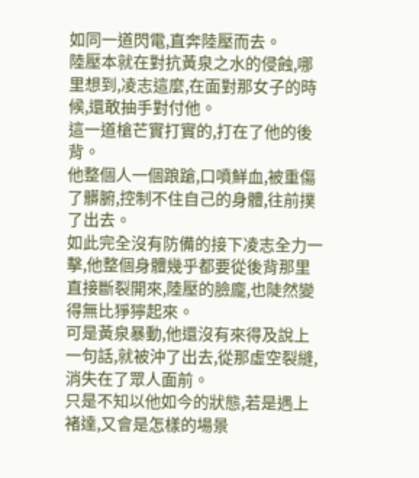如同一道閃電,直奔陸壓而去。
陸壓本就在對抗黃泉之水的侵蝕,哪里想到,凌志這麼,在面對那女子的時候,還敢抽手對付他。
這一道槍芒實打實的,打在了他的後背。
他整個人一個踉蹌,口噴鮮血,被重傷了髒腑,控制不住自己的身體,往前撲了出去。
如此完全沒有防備的接下凌志全力一擊,他整個身體幾乎都要從後背那里直接斷裂開來,陸壓的臉龐,也陡然變得無比猙獰起來。
可是黃泉暴動,他還沒有來得及說上一句話,就被沖了出去,從那虛空裂縫,消失在了眾人面前。
只是不知以他如今的狀態,若是遇上褚達,又會是怎樣的場景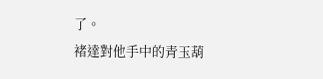了。
褚達對他手中的青玉葫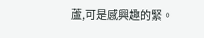蘆,可是感興趣的緊。